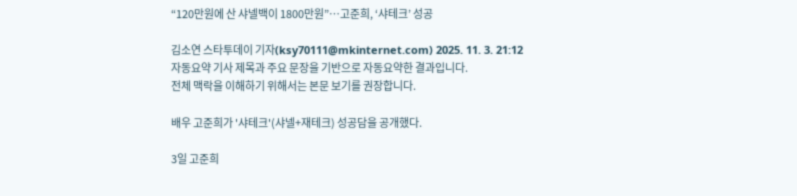“120만원에 산 샤넬백이 1800만원”…고준희, ‘샤테크’ 성공

김소연 스타투데이 기자(ksy70111@mkinternet.com) 2025. 11. 3. 21:12
자동요약 기사 제목과 주요 문장을 기반으로 자동요약한 결과입니다.
전체 맥락을 이해하기 위해서는 본문 보기를 권장합니다.

배우 고준희가 '샤테크'(샤넬+재테크) 성공담을 공개했다.

3일 고준희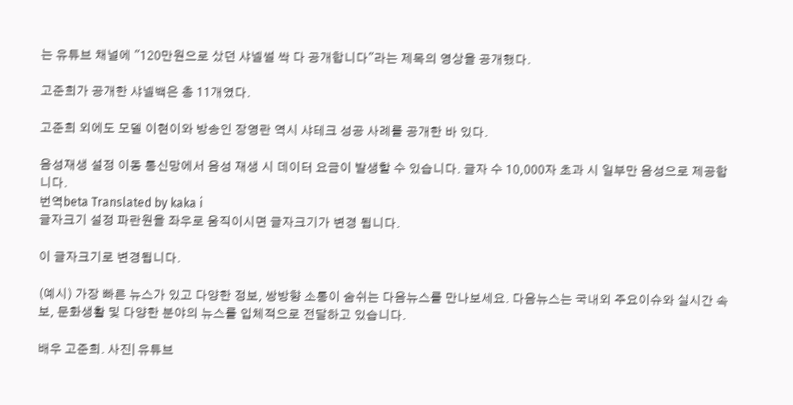는 유튜브 채널에 "120만원으로 샀던 샤넬썰 싹 다 공개합니다"라는 제목의 영상을 공개했다.

고준희가 공개한 샤넬백은 총 11개였다.

고준희 외에도 모델 이현이와 방송인 장영란 역시 샤테크 성공 사례를 공개한 바 있다.

음성재생 설정 이동 통신망에서 음성 재생 시 데이터 요금이 발생할 수 있습니다. 글자 수 10,000자 초과 시 일부만 음성으로 제공합니다.
번역beta Translated by kaka i
글자크기 설정 파란원을 좌우로 움직이시면 글자크기가 변경 됩니다.

이 글자크기로 변경됩니다.

(예시) 가장 빠른 뉴스가 있고 다양한 정보, 쌍방향 소통이 숨쉬는 다음뉴스를 만나보세요. 다음뉴스는 국내외 주요이슈와 실시간 속보, 문화생활 및 다양한 분야의 뉴스를 입체적으로 전달하고 있습니다.

배우 고준희. 사진| 유튜브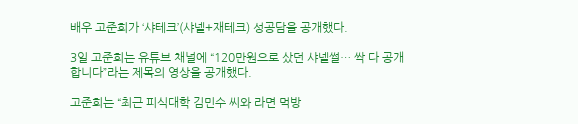배우 고준희가 ‘샤테크’(샤넬+재테크) 성공담을 공개했다.

3일 고준희는 유튜브 채널에 “120만원으로 샀던 샤넬썰… 싹 다 공개합니다”라는 제목의 영상을 공개했다.

고준희는 “최근 피식대학 김민수 씨와 라면 먹방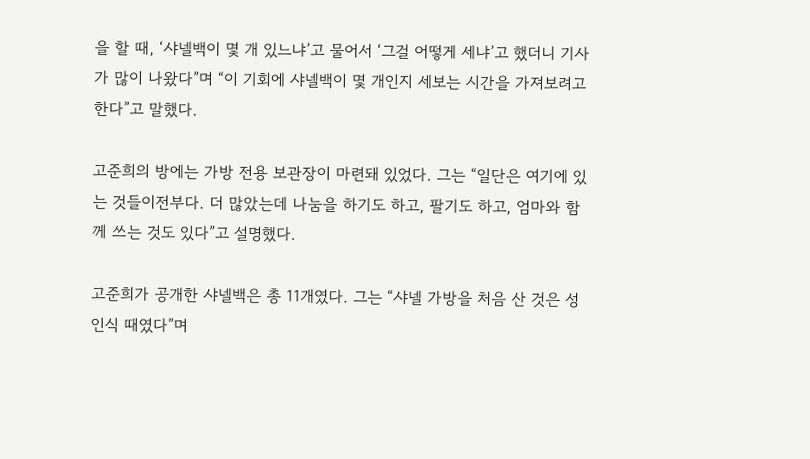을 할 때, ‘샤넬백이 몇 개 있느냐’고 물어서 ‘그걸 어떻게 세냐’고 했더니 기사가 많이 나왔다”며 “이 기회에 샤넬백이 몇 개인지 세보는 시간을 가져보려고 한다”고 말했다.

고준희의 방에는 가방 전용 보관장이 마련돼 있었다. 그는 “일단은 여기에 있는 것들이전부다. 더 많았는데 나눔을 하기도 하고, 팔기도 하고, 엄마와 함께 쓰는 것도 있다”고 설명했다.

고준희가 공개한 샤넬백은 총 11개였다. 그는 “샤넬 가방을 처음 산 것은 성인식 때였다”며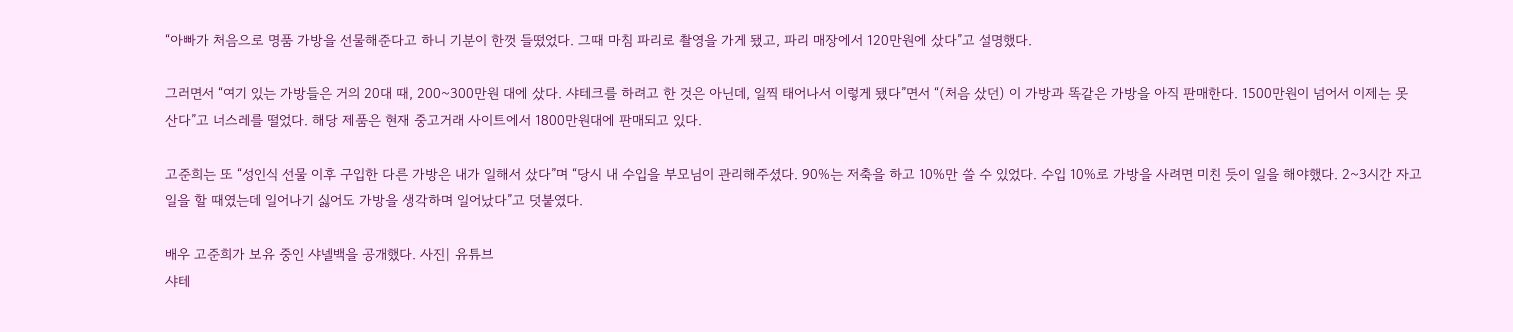“아빠가 처음으로 명품 가방을 선물해준다고 하니 기분이 한껏 들떴었다. 그때 마침 파리로 촬영을 가게 됐고, 파리 매장에서 120만원에 샀다”고 설명했다.

그러면서 “여기 있는 가방들은 거의 20대 때, 200~300만원 대에 샀다. 샤테크를 하려고 한 것은 아닌데, 일찍 태어나서 이렇게 됐다”면서 “(처음 샀던) 이 가방과 똑같은 가방을 아직 판매한다. 1500만원이 넘어서 이제는 못 산다”고 너스레를 떨었다. 해당 제품은 현재 중고거래 사이트에서 1800만원대에 판매되고 있다.

고준희는 또 “성인식 선물 이후 구입한 다른 가방은 내가 일해서 샀다”며 “당시 내 수입을 부모님이 관리해주셨다. 90%는 저축을 하고 10%만 쓸 수 있었다. 수입 10%로 가방을 사려면 미친 듯이 일을 해야했다. 2~3시간 자고 일을 할 때였는데 일어나기 싫어도 가방을 생각하며 일어났다”고 덧붙였다.

배우 고준희가 보유 중인 샤넬백을 공개했다. 사진| 유튜브
샤테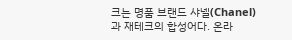크는 명품 브랜드 샤넬(Chanel)과 재테크의 합성어다. 온라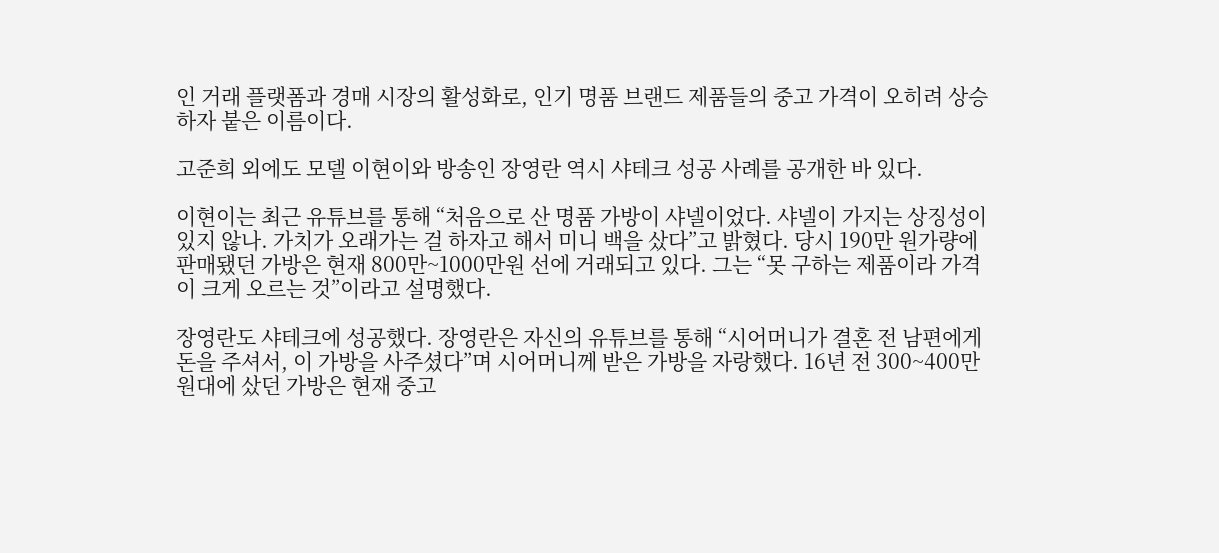인 거래 플랫폼과 경매 시장의 활성화로, 인기 명품 브랜드 제품들의 중고 가격이 오히려 상승하자 붙은 이름이다.

고준희 외에도 모델 이현이와 방송인 장영란 역시 샤테크 성공 사례를 공개한 바 있다.

이현이는 최근 유튜브를 통해 “처음으로 산 명품 가방이 샤넬이었다. 샤넬이 가지는 상징성이 있지 않나. 가치가 오래가는 걸 하자고 해서 미니 백을 샀다”고 밝혔다. 당시 190만 원가량에 판매됐던 가방은 현재 800만~1000만원 선에 거래되고 있다. 그는 “못 구하는 제품이라 가격이 크게 오르는 것”이라고 설명했다.

장영란도 샤테크에 성공했다. 장영란은 자신의 유튜브를 통해 “시어머니가 결혼 전 남편에게 돈을 주셔서, 이 가방을 사주셨다”며 시어머니께 받은 가방을 자랑했다. 16년 전 300~400만원대에 샀던 가방은 현재 중고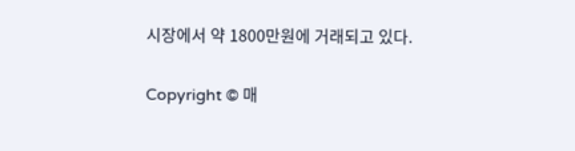시장에서 약 1800만원에 거래되고 있다.

Copyright © 매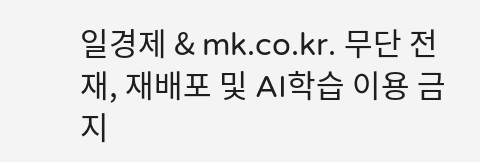일경제 & mk.co.kr. 무단 전재, 재배포 및 AI학습 이용 금지